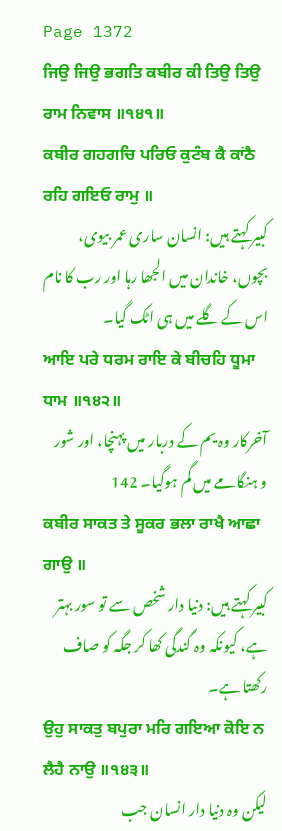Page 1372
ਜਿਉ ਜਿਉ ਭਗਤਿ ਕਬੀਰ ਕੀ ਤਿਉ ਤਿਉ ਰਾਮ ਨਿਵਾਸ ॥੧੪੧॥
ਕਬੀਰ ਗਹਗਚਿ ਪਰਿਓ ਕੁਟੰਬ ਕੈ ਕਾਂਠੈ ਰਹਿ ਗਇਓ ਰਾਮੁ ॥
کبیر کہتے ہیں: انسان ساری عمر بیوی، بچوں، خاندان میں الجھا رہا اور رب کا نام اس کے گلے میں ہی اٹک گیا۔
ਆਇ ਪਰੇ ਧਰਮ ਰਾਇ ਕੇ ਬੀਚਹਿ ਧੂਮਾ ਧਾਮ ॥੧੪੨॥
آخرکار وہ یم کے دربار میں پہنچا، اور شور و ہنگامے میں گم ہوگیا۔ 142
ਕਬੀਰ ਸਾਕਤ ਤੇ ਸੂਕਰ ਭਲਾ ਰਾਖੈ ਆਛਾ ਗਾਉ ॥
کبیر کہتے ہیں: دنیا دار شخص سے تو سور بہتر ہے، کیونکہ وہ گندگی کھا کر جگہ کو صاف رکھتا ہے۔
ਉਹੁ ਸਾਕਤੁ ਬਪੁਰਾ ਮਰਿ ਗਇਆ ਕੋਇ ਨ ਲੈਹੈ ਨਾਉ ॥੧੪੩॥
لیکن وہ دنیا دار انسان جب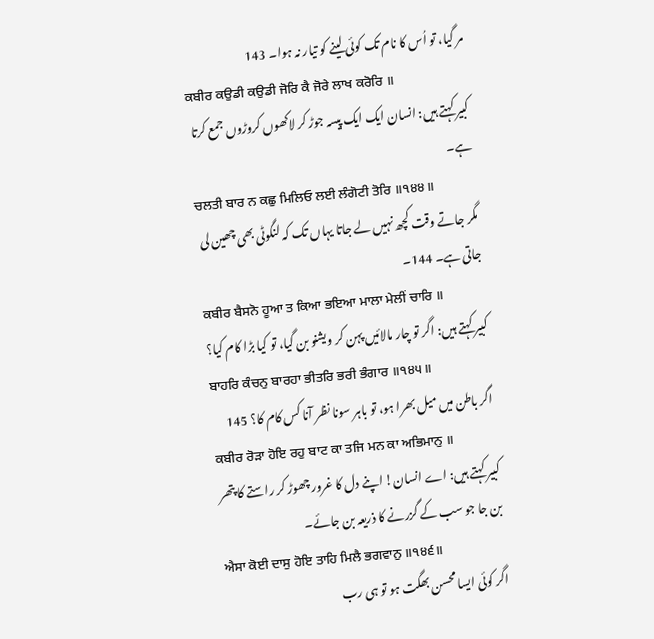مر گیا، تو اُس کا نام تک کوئی لینے کو تیار نہ ہوا۔ 143
ਕਬੀਰ ਕਉਡੀ ਕਉਡੀ ਜੋਰਿ ਕੈ ਜੋਰੇ ਲਾਖ ਕਰੋਰਿ ॥
کبیر کہتے ہیں: انسان ایک ایک پیسہ جوڑ کر لاکھوں کروڑوں جمع کرتا ہے۔
ਚਲਤੀ ਬਾਰ ਨ ਕਛੁ ਮਿਲਿਓ ਲਈ ਲੰਗੋਟੀ ਤੋਰਿ ॥੧੪੪॥
مگر جاتے وقت کچھ نہیں لے جاتا یہاں تک کہ لنگوٹی بھی چھین لی جاتی ہے۔ 144۔
ਕਬੀਰ ਬੈਸਨੋ ਹੂਆ ਤ ਕਿਆ ਭਇਆ ਮਾਲਾ ਮੇਲੀਂ ਚਾਰਿ ॥
کبیر کہتے ہیں: اگر تو چار مالائیں پہن کر ویشنو بن گیا، تو کیا بڑا کام کیا؟
ਬਾਹਰਿ ਕੰਚਨੁ ਬਾਰਹਾ ਭੀਤਰਿ ਭਰੀ ਭੰਗਾਰ ॥੧੪੫॥
اگر باطن میں میل بھرا ہو، تو باہر سونا نظر آنا کس کام کا؟ 145
ਕਬੀਰ ਰੋੜਾ ਹੋਇ ਰਹੁ ਬਾਟ ਕਾ ਤਜਿ ਮਨ ਕਾ ਅਭਿਮਾਨੁ ॥
کبیر کہتے ہیں: اے انسان! اپنے دل کا غرور چھوڑ کر راستے کا پتھر بن جا جو سب کے گزرنے کا ذریعہ بن جائے۔
ਐਸਾ ਕੋਈ ਦਾਸੁ ਹੋਇ ਤਾਹਿ ਮਿਲੈ ਭਗਵਾਨੁ ॥੧੪੬॥
اگر کوئی ایسا محسن بھگت ہو تو ہی رب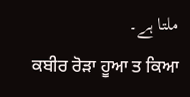ملتا ہے۔
ਕਬੀਰ ਰੋੜਾ ਹੂਆ ਤ ਕਿਆ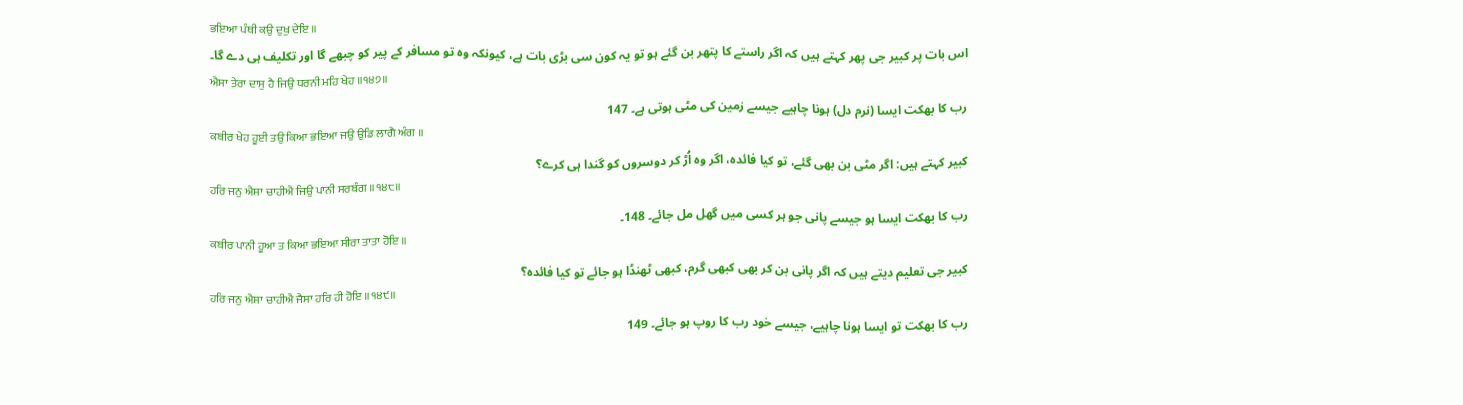ਭਇਆ ਪੰਥੀ ਕਉ ਦੁਖੁ ਦੇਇ ॥
اس بات پر کبیر جی پھر کہتے ہیں کہ اگر راستے کا پتھر بن گئے ہو تو یہ کون سی بڑی بات ہے، کیونکہ وہ تو مسافر کے پیر کو چبھے گا اور تکلیف ہی دے گا۔
ਐਸਾ ਤੇਰਾ ਦਾਸੁ ਹੈ ਜਿਉ ਧਰਨੀ ਮਹਿ ਖੇਹ ॥੧੪੭॥
رب کا بھکت ایسا (نرم دل) ہونا چاہیے جیسے زمین کی مٹی ہوتی ہے۔ 147
ਕਬੀਰ ਖੇਹ ਹੂਈ ਤਉ ਕਿਆ ਭਇਆ ਜਉ ਉਡਿ ਲਾਗੈ ਅੰਗ ॥
کبیر کہتے ہیں: اگر مٹی بن بھی گئے، تو کیا فائدہ، اگر وہ اُڑ کر دوسروں کو گندا ہی کرے؟
ਹਰਿ ਜਨੁ ਐਸਾ ਚਾਹੀਐ ਜਿਉ ਪਾਨੀ ਸਰਬੰਗ ॥੧੪੮॥
رب کا بھکت ایسا ہو جیسے پانی جو ہر کسی میں گھل مل جائے۔ 148۔
ਕਬੀਰ ਪਾਨੀ ਹੂਆ ਤ ਕਿਆ ਭਇਆ ਸੀਰਾ ਤਾਤਾ ਹੋਇ ॥
کبیر جی تعلیم دیتے ہیں کہ اگر پانی بن کر بھی کبھی گرم، کبھی ٹھنڈا ہو جائے تو کیا فائدہ؟
ਹਰਿ ਜਨੁ ਐਸਾ ਚਾਹੀਐ ਜੈਸਾ ਹਰਿ ਹੀ ਹੋਇ ॥੧੪੯॥
رب کا بھکت تو ایسا ہونا چاہیے، جیسے خود رب کا روپ ہو جائے۔ 149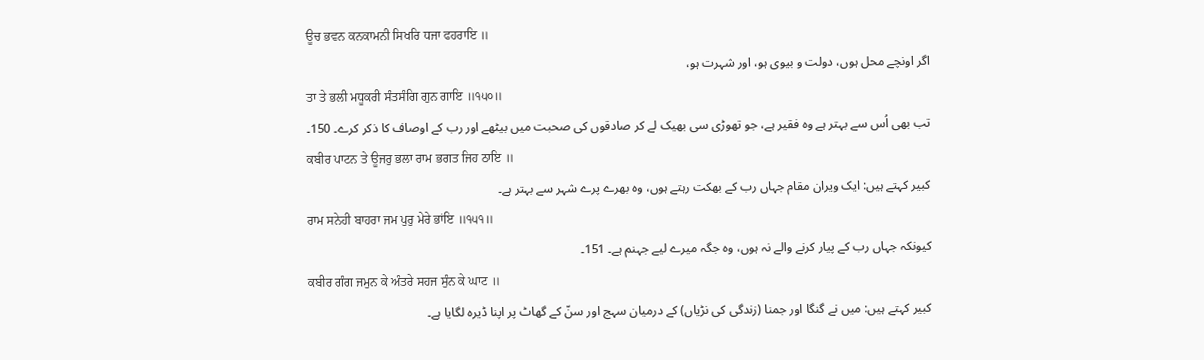ਊਚ ਭਵਨ ਕਨਕਾਮਨੀ ਸਿਖਰਿ ਧਜਾ ਫਹਰਾਇ ॥
اگر اونچے محل ہوں، دولت و بیوی ہو، اور شہرت ہو،
ਤਾ ਤੇ ਭਲੀ ਮਧੂਕਰੀ ਸੰਤਸੰਗਿ ਗੁਨ ਗਾਇ ॥੧੫੦॥
تب بھی اُس سے بہتر ہے وہ فقیر ہے، جو تھوڑی سی بھیک لے کر صادقوں کی صحبت میں بیٹھے اور رب کے اوصاف کا ذکر کرے۔ 150۔
ਕਬੀਰ ਪਾਟਨ ਤੇ ਊਜਰੁ ਭਲਾ ਰਾਮ ਭਗਤ ਜਿਹ ਠਾਇ ॥
کبیر کہتے ہیں: ایک ویران مقام جہاں رب کے بھکت رہتے ہوں، وہ بھرے پرے شہر سے بہتر ہے۔
ਰਾਮ ਸਨੇਹੀ ਬਾਹਰਾ ਜਮ ਪੁਰੁ ਮੇਰੇ ਭਾਂਇ ॥੧੫੧॥
کیونکہ جہاں رب کے پیار کرنے والے نہ ہوں، وہ جگہ میرے لیے جہنم ہے۔ 151۔
ਕਬੀਰ ਗੰਗ ਜਮੁਨ ਕੇ ਅੰਤਰੇ ਸਹਜ ਸੁੰਨ ਕੇ ਘਾਟ ॥
کبیر کہتے ہیں: میں نے گنگا اور جمنا (زندگی کی نڑیاں) کے درمیان سہج اور سنّ کے گھاٹ پر اپنا ڈیرہ لگایا ہے۔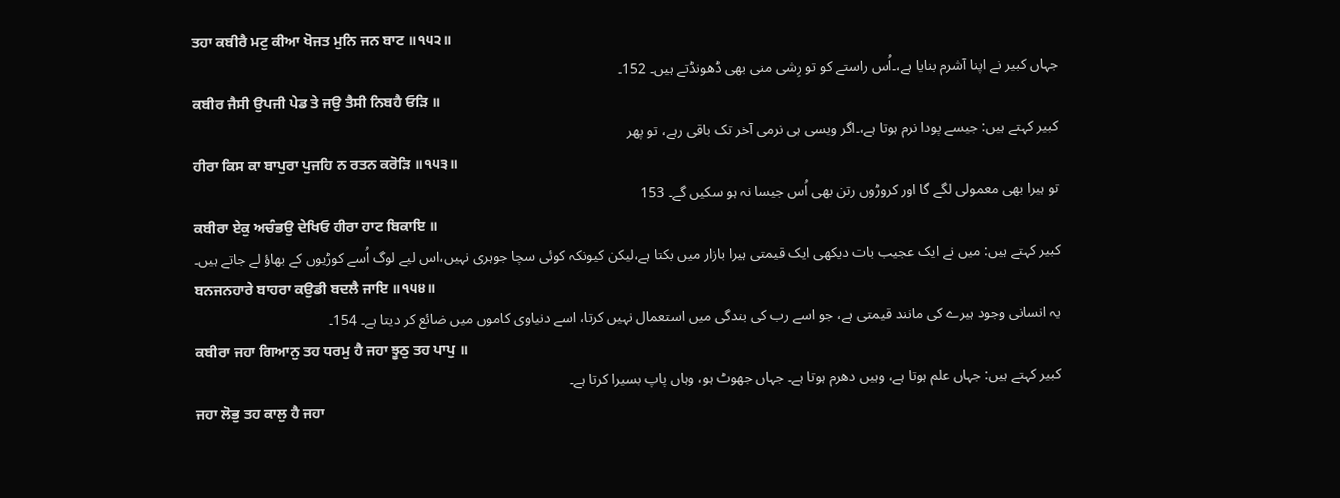ਤਹਾ ਕਬੀਰੈ ਮਟੁ ਕੀਆ ਖੋਜਤ ਮੁਨਿ ਜਨ ਬਾਟ ॥੧੫੨॥
جہاں کبیر نے اپنا آشرم بنایا ہے،۔اُس راستے کو تو رِشی منی بھی ڈھونڈتے ہیں۔ 152۔
ਕਬੀਰ ਜੈਸੀ ਉਪਜੀ ਪੇਡ ਤੇ ਜਉ ਤੈਸੀ ਨਿਬਹੈ ਓੜਿ ॥
کبیر کہتے ہیں: جیسے پودا نرم ہوتا ہے،۔اگر ویسی ہی نرمی آخر تک باقی رہے، تو پھر
ਹੀਰਾ ਕਿਸ ਕਾ ਬਾਪੁਰਾ ਪੁਜਹਿ ਨ ਰਤਨ ਕਰੋੜਿ ॥੧੫੩॥
تو ہیرا بھی معمولی لگے گا اور کروڑوں رتن بھی اُس جیسا نہ ہو سکیں گے۔ 153
ਕਬੀਰਾ ਏਕੁ ਅਚੰਭਉ ਦੇਖਿਓ ਹੀਰਾ ਹਾਟ ਬਿਕਾਇ ॥
کبیر کہتے ہیں: میں نے ایک عجیب بات دیکھی ایک قیمتی ہیرا بازار میں بکتا ہے،لیکن کیونکہ کوئی سچا جوہری نہیں،اس لیے لوگ اُسے کوڑیوں کے بھاؤ لے جاتے ہیں۔
ਬਨਜਨਹਾਰੇ ਬਾਹਰਾ ਕਉਡੀ ਬਦਲੈ ਜਾਇ ॥੧੫੪॥
یہ انسانی وجود ہیرے کی مانند قیمتی ہے، جو اسے رب کی بندگی میں استعمال نہیں کرتا، اسے دنیاوی کاموں میں ضائع کر دیتا ہے۔ 154۔
ਕਬੀਰਾ ਜਹਾ ਗਿਆਨੁ ਤਹ ਧਰਮੁ ਹੈ ਜਹਾ ਝੂਠੁ ਤਹ ਪਾਪੁ ॥
کبیر کہتے ہیں: جہاں علم ہوتا ہے، وہیں دھرم ہوتا ہے۔ جہاں جھوٹ ہو، وہاں پاپ بسیرا کرتا ہے۔
ਜਹਾ ਲੋਭੁ ਤਹ ਕਾਲੁ ਹੈ ਜਹਾ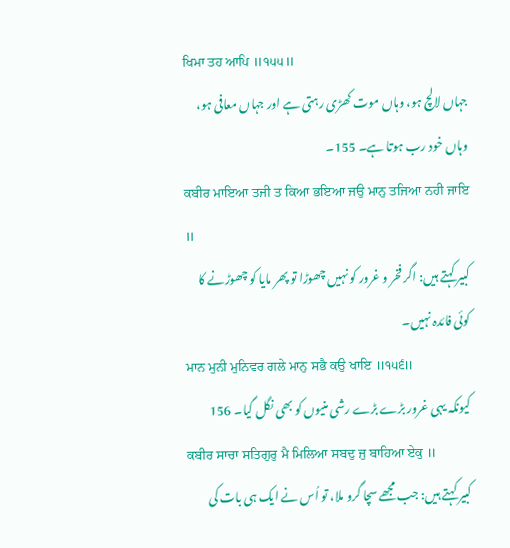ਖਿਮਾ ਤਹ ਆਪਿ ॥੧੫੫॥
جہاں لالچ ہو، وہاں موت کھڑی رہتی ہے اور جہاں معافی ہو، وہاں خود رب ہوتا ہے۔ 155۔
ਕਬੀਰ ਮਾਇਆ ਤਜੀ ਤ ਕਿਆ ਭਇਆ ਜਉ ਮਾਨੁ ਤਜਿਆ ਨਹੀ ਜਾਇ ॥
کبیر کہتے ہیں: اگر فخر و غرور کو نہیں چھوڑا تو پھر مایا کو چھوڑنے کا کوئی فائدہ نہیں۔
ਮਾਨ ਮੁਨੀ ਮੁਨਿਵਰ ਗਲੇ ਮਾਨੁ ਸਭੈ ਕਉ ਖਾਇ ॥੧੫੬॥
کیونکہ یہی غرور بڑے بڑے رشی منیوں کو بھی نگل گیا۔ 156
ਕਬੀਰ ਸਾਚਾ ਸਤਿਗੁਰੁ ਮੈ ਮਿਲਿਆ ਸਬਦੁ ਜੁ ਬਾਹਿਆ ਏਕੁ ॥
کبیر کہتے ہیں: جب مجھے سچا گرو ملا، تو اُس نے ایک ہی بات کی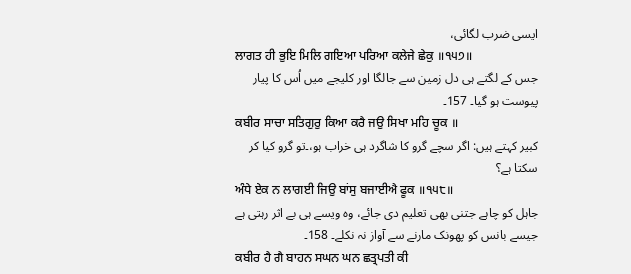ایسی ضرب لگائی،
ਲਾਗਤ ਹੀ ਭੁਇ ਮਿਲਿ ਗਇਆ ਪਰਿਆ ਕਲੇਜੇ ਛੇਕੁ ॥੧੫੭॥
جس کے لگتے ہی دل زمین سے جالگا اور کلیجے میں اُس کا پیار پیوست ہو گیا۔ 157۔
ਕਬੀਰ ਸਾਚਾ ਸਤਿਗੁਰੁ ਕਿਆ ਕਰੈ ਜਉ ਸਿਖਾ ਮਹਿ ਚੂਕ ॥
کبیر کہتے ہیں: اگر سچے گرو کا شاگرد ہی خراب ہو،۔تو گرو کیا کر سکتا ہے؟
ਅੰਧੇ ਏਕ ਨ ਲਾਗਈ ਜਿਉ ਬਾਂਸੁ ਬਜਾਈਐ ਫੂਕ ॥੧੫੮॥
جاہل کو چاہے جتنی بھی تعلیم دی جائے، وہ ویسے ہی بے اثر رہتی ہے جیسے بانس کو پھونک مارنے سے آواز نہ نکلے۔ 158۔
ਕਬੀਰ ਹੈ ਗੈ ਬਾਹਨ ਸਘਨ ਘਨ ਛਤ੍ਰਪਤੀ ਕੀ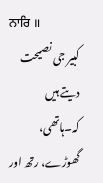ਨਾਰਿ ॥
کبیر جی نصیحت دیتے ہیں کہ۔ہاتھی، گھوڑے، رتھ اور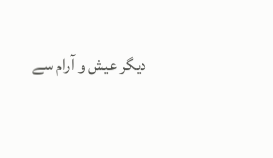دیگر عیش و آرام سے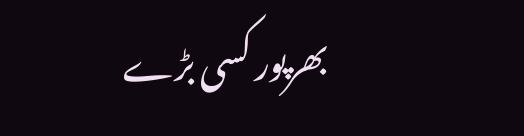بھرپور کسی بڑے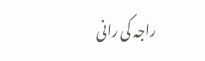راجہ کی رانی